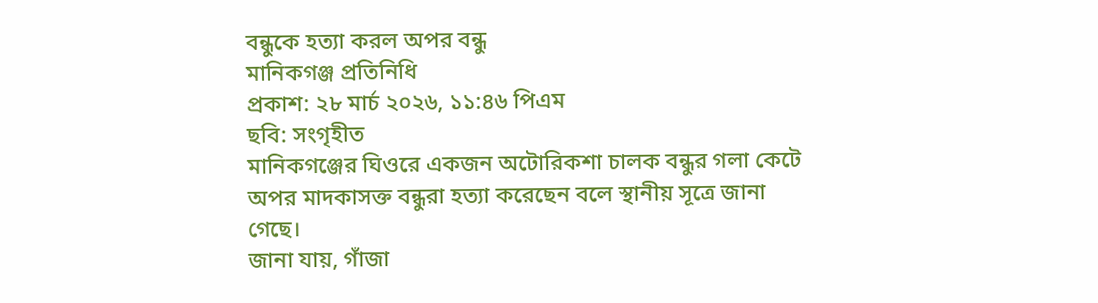বন্ধুকে হত্যা করল অপর বন্ধু
মানিকগঞ্জ প্রতিনিধি
প্রকাশ: ২৮ মার্চ ২০২৬, ১১:৪৬ পিএম
ছবি: সংগৃহীত
মানিকগঞ্জের ঘিওরে একজন অটোরিকশা চালক বন্ধুর গলা কেটে অপর মাদকাসক্ত বন্ধুরা হত্যা করেছেন বলে স্থানীয় সূত্রে জানা গেছে।
জানা যায়, গাঁজা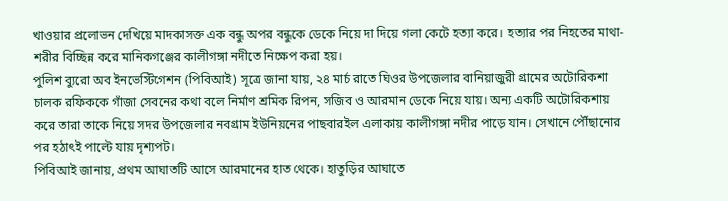খাওয়ার প্রলোভন দেখিয়ে মাদকাসক্ত এক বন্ধু অপর বন্ধুকে ডেকে নিয়ে দা দিয়ে গলা কেটে হত্যা করে। হত্যার পর নিহতের মাথা-শরীর বিচ্ছিন্ন করে মানিকগঞ্জের কালীগঙ্গা নদীতে নিক্ষেপ করা হয়।
পুলিশ ব্যুরো অব ইনভেস্টিগেশন (পিবিআই) সূত্রে জানা যায়, ২৪ মার্চ রাতে ঘিওর উপজেলার বানিয়াজুরী গ্রামের অটোরিকশা চালক রফিককে গাঁজা সেবনের কথা বলে নির্মাণ শ্রমিক রিপন, সজিব ও আরমান ডেকে নিয়ে যায়। অন্য একটি অটোরিকশায় করে তারা তাকে নিয়ে সদর উপজেলার নবগ্রাম ইউনিয়নের পাছবারইল এলাকায় কালীগঙ্গা নদীর পাড়ে যান। সেখানে পৌঁছানোর পর হঠাৎই পাল্টে যায় দৃশ্যপট।
পিবিআই জানায়, প্রথম আঘাতটি আসে আরমানের হাত থেকে। হাতুড়ির আঘাতে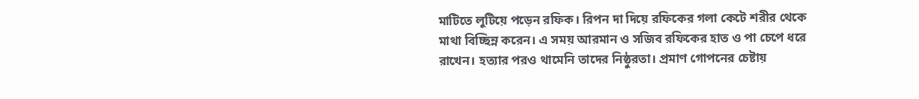মাটিতে লুটিয়ে পড়েন রফিক। রিপন দা দিয়ে রফিকের গলা কেটে শরীর থেকে মাথা বিচ্ছিন্ন করেন। এ সময় আরমান ও সজিব রফিকের হাত ও পা চেপে ধরে রাখেন। হত্যার পরও থামেনি তাদের নিষ্ঠুরতা। প্রমাণ গোপনের চেষ্টায়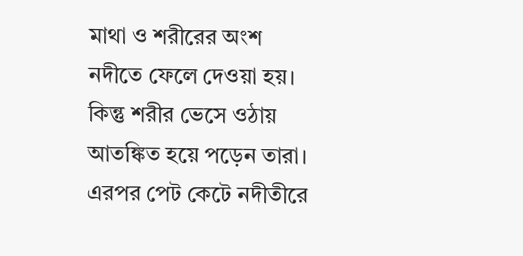মাথা ও শরীরের অংশ নদীতে ফেলে দেওয়া হয়। কিন্তু শরীর ভেসে ওঠায় আতঙ্কিত হয়ে পড়েন তারা। এরপর পেট কেটে নদীতীরে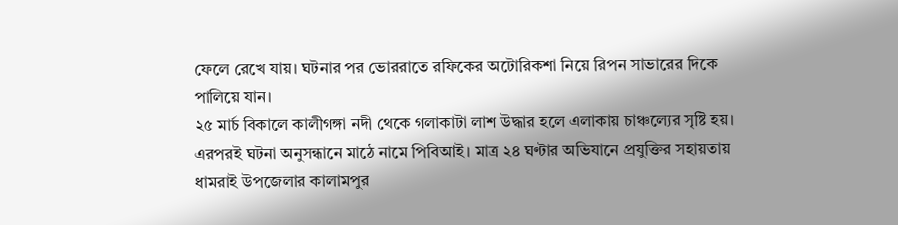ফেলে রেখে যায়। ঘটনার পর ভোররাতে রফিকের অটোরিকশা নিয়ে রিপন সাভারের দিকে পালিয়ে যান।
২৫ মার্চ বিকালে কালীগঙ্গা নদী থেকে গলাকাটা লাশ উদ্ধার হলে এলাকায় চাঞ্চল্যের সৃষ্টি হয়। এরপরই ঘটনা অনুসন্ধানে মাঠে নামে পিবিআই। মাত্র ২৪ ঘণ্টার অভিযানে প্রযুক্তির সহায়তায় ধামরাই উপজেলার কালামপুর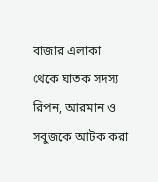বাজার এলাকা থেকে ঘাতক সদস্য রিপন, আরমান ও সবুজকে আটক করা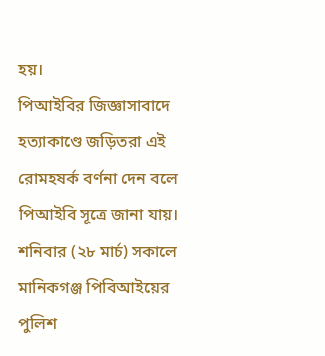হয়।
পিআইবির জিজ্ঞাসাবাদে হত্যাকাণ্ডে জড়িতরা এই রোমহষর্ক বর্ণনা দেন বলে পিআইবি সূত্রে জানা যায়।
শনিবার (২৮ মার্চ) সকালে মানিকগঞ্জ পিবিআইয়ের পুলিশ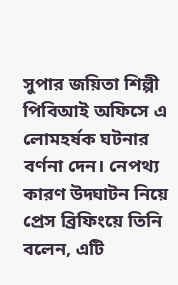সুপার জয়িতা শিল্পী পিবিআই অফিসে এ লোমহর্ষক ঘটনার বর্ণনা দেন। নেপথ্য কারণ উদ্ঘাটন নিয়ে প্রেস ব্রিফিংয়ে তিনি বলেন, এটি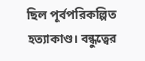ছিল পূর্বপরিকল্পিত হত্যাকাণ্ড। বন্ধুত্বের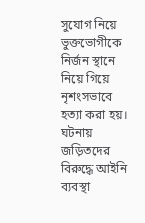সুযোগ নিয়ে ভুক্তভোগীকে নির্জন স্থানে নিয়ে গিয়ে নৃশংসভাবে হত্যা করা হয়। ঘটনায় জড়িতদের বিরুদ্ধে আইনি ব্যবস্থা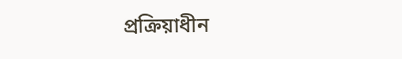প্রক্রিয়াধীন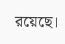রয়েছে।